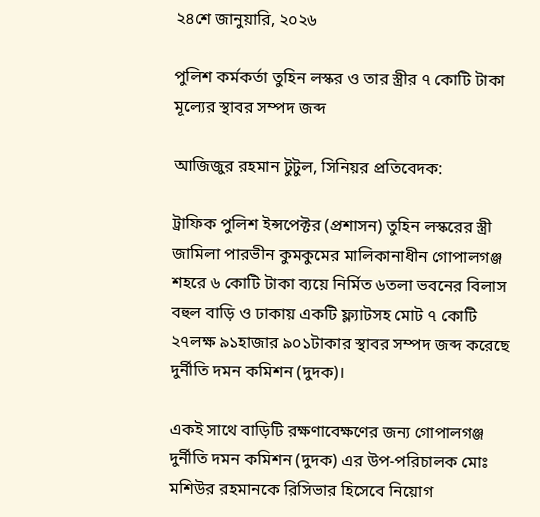২৪শে জানুয়ারি, ২০২৬

পুলিশ কর্মকর্তা তুহিন লস্কর ও তার স্ত্রীর ৭ কোটি টাকা মূল্যের স্থাবর সম্পদ জব্দ

আজিজুর রহমান টুটুল, সিনিয়র প্রতিবেদক:

ট্রাফিক পুলিশ ইন্সপেক্টর (প্রশাসন) তুহিন লস্করের স্ত্রী জামিলা পারভীন কুমকুমের মালিকানাধীন গোপালগঞ্জ শহরে ৬ কোটি টাকা ব্যয়ে নির্মিত ৬তলা ভবনের বিলাস বহুল বাড়ি ও ঢাকায় একটি ফ্ল্যাটসহ মোট ৭ কোটি ২৭লক্ষ ৯১হাজার ৯০১টাকার স্থাবর সম্পদ জব্দ করেছে দুর্নীতি দমন কমিশন (দুদক)।

একই সাথে বাড়িটি রক্ষণাবেক্ষণের জন্য গোপালগঞ্জ দুর্নীতি দমন কমিশন (দুদক) এর উপ-পরিচালক মোঃ মশিউর রহমানকে রিসিভার হিসেবে নিয়োগ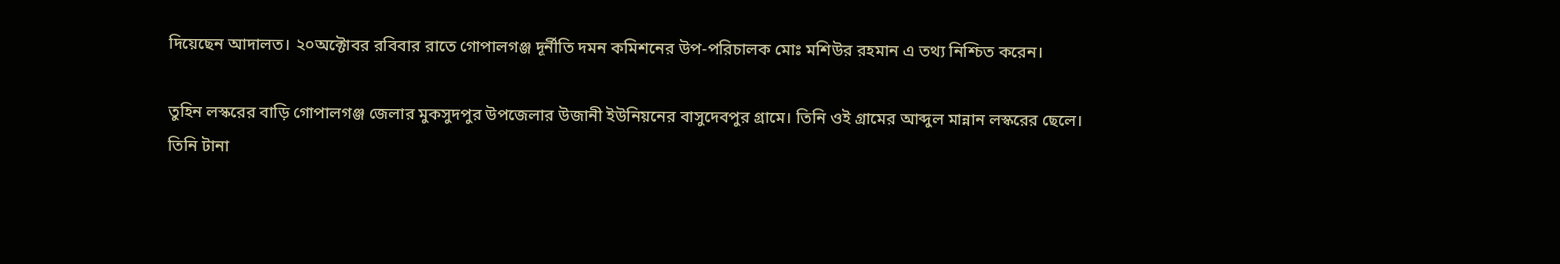দিয়েছেন আদালত। ২০অক্টোবর রবিবার রাতে গোপালগঞ্জ দূর্নীতি দমন কমিশনের উপ-পরিচালক মোঃ মশিউর রহমান এ তথ্য নিশ্চিত করেন।

তুহিন লস্করের বাড়ি গোপালগঞ্জ জেলার মুকসুদপুর উপজেলার উজানী ইউনিয়নের বাসুদেবপুর গ্রামে। তিনি ওই গ্রামের আব্দুল মান্নান লস্করের ছেলে। তিনি টানা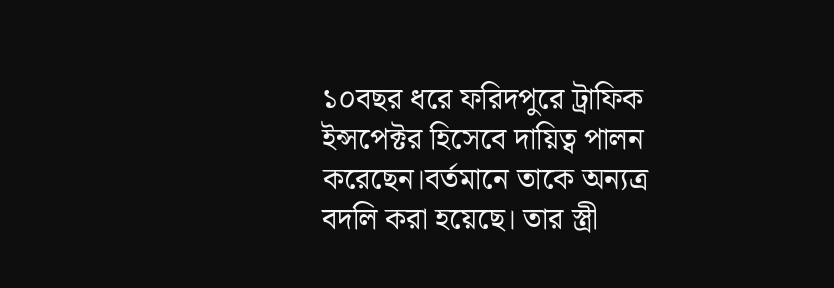১০বছর ধরে ফরিদপুরে ট্রাফিক ইন্সপেক্টর হিসেবে দায়িত্ব পালন করেছেন।বর্তমানে তাকে অন্যত্র বদলি করা হয়েছে। তার স্ত্রী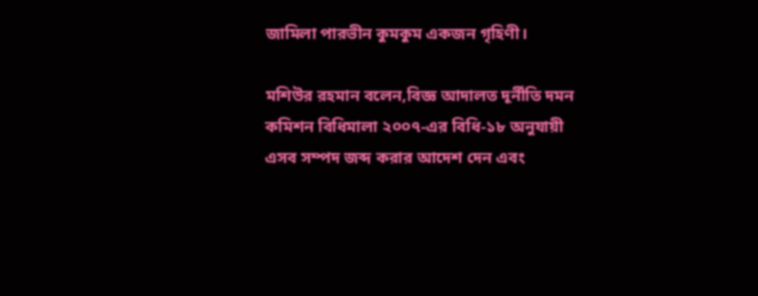জামিলা পারভীন কুমকুম একজন গৃহিণী।

মশিউর রহমান বলেন,বিজ্ঞ আদালত দূর্নীতি দমন কমিশন বিধিমালা ২০০৭-এর বিধি-১৮ অনুযায়ী এসব সম্পদ জব্দ করার আদেশ দেন এবং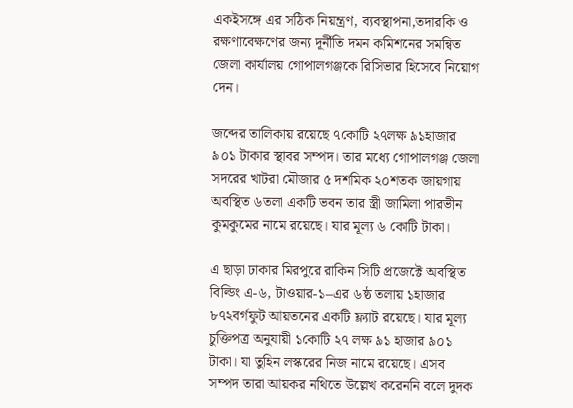একইসঙ্গে এর সঠিক নিয়ন্ত্রণ, ব্যবস্থাপনা,তদারকি ও রক্ষণাবেক্ষণের জন্য দূর্নীতি দমন কমিশনের সমন্বিত জেলা কার্যালয় গোপালগঞ্জকে রিসিভার হিসেবে নিয়োগ দেন।

জব্দের তালিকায় রয়েছে ৭কোটি ২৭লক্ষ ৯১হাজার ৯০১ টাকার স্থাবর সম্পদ। তার মধ্যে গোপালগঞ্জ জেলা সদরের খাটরা মৌজার ৫ দশমিক ২০শতক জায়গায় অবস্থিত ৬তলা একটি ভবন তার স্ত্রী জামিলা পারভীন কুমকুমের নামে রয়েছে। যার মূল্য ৬ কোটি টাকা।

এ ছাড়া ঢাকার মিরপুরে রাকিন সিটি প্রজেক্টে অবস্থিত বিল্ডিং এ-৬, টাওয়ার-১–এর ৬ষ্ঠ তলায় ১হাজার ৮৭২বর্গফুট আয়তনের একটি ফ্ল্যাট রয়েছে। যার মূল্য চুক্তিপত্র অনুযায়ী ১কোটি ২৭ লক্ষ ৯১ হাজার ৯০১ টাকা। যা তুহিন লস্করের নিজ নামে রয়েছে। এসব সম্পদ তারা আয়কর নথিতে উল্লেখ করেননি বলে দুদক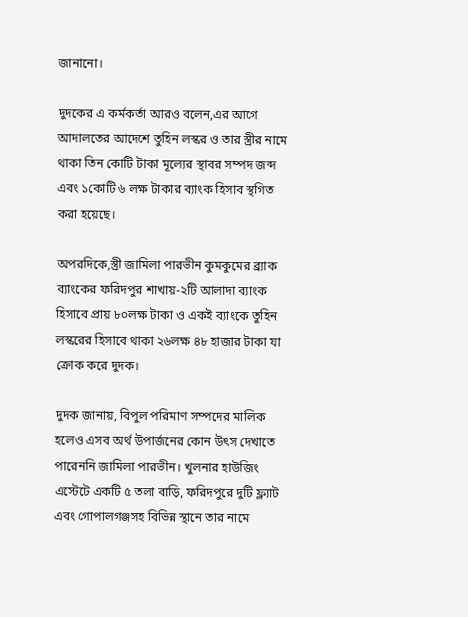জানানো।

দুদকের এ কর্মকর্তা আরও বলেন,এর আগে আদালতের আদেশে তুহিন লস্কর ও তার স্ত্রীর নামে থাকা তিন কোটি টাকা মূল্যের স্থাবর সম্পদ জব্দ এবং ১কোটি ৬ লক্ষ টাকার ব্যাংক হিসাব স্থগিত করা হয়েছে।

অপরদিকে,স্ত্রী জামিলা পারভীন কুমকুমের ব্র্যাক ব্যাংকের ফরিদপুর শাখায়-২টি আলাদা ব্যাংক হিসাবে প্রায় ৮০লক্ষ টাকা ও একই ব্যাংকে তুহিন লস্করের হিসাবে থাকা ২৬লক্ষ ৪৮ হাজার টাকা যা ক্রোক করে দুদক।

দুদক জানায়, বিপুল পরিমাণ সম্পদের মালিক হলেও এসব অর্থ উপার্জনের কোন উৎস দেখাতে পারেননি জামিলা পারভীন। খুলনার হাউজিং এস্টেটে একটি ৫ তলা বাড়ি, ফরিদপুরে দুটি ফ্ল্যাট এবং গোপালগঞ্জসহ বিভিন্ন স্থানে তার নামে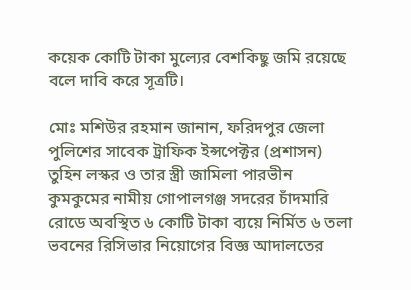কয়েক কোটি টাকা মুল্যের বেশকিছু জমি রয়েছে বলে দাবি করে সূত্রটি।

মোঃ মশিউর রহমান জানান, ফরিদপুর জেলা পুলিশের সাবেক ট্রাফিক ইন্সপেক্টর (প্রশাসন) তুহিন লস্কর ও তার স্ত্রী জামিলা পারভীন কুমকুমের নামীয় গোপালগঞ্জ সদরের চাঁদমারি রোডে অবস্থিত ৬ কোটি টাকা ব্যয়ে নির্মিত ৬ তলা ভবনের রিসিভার নিয়োগের বিজ্ঞ আদালতের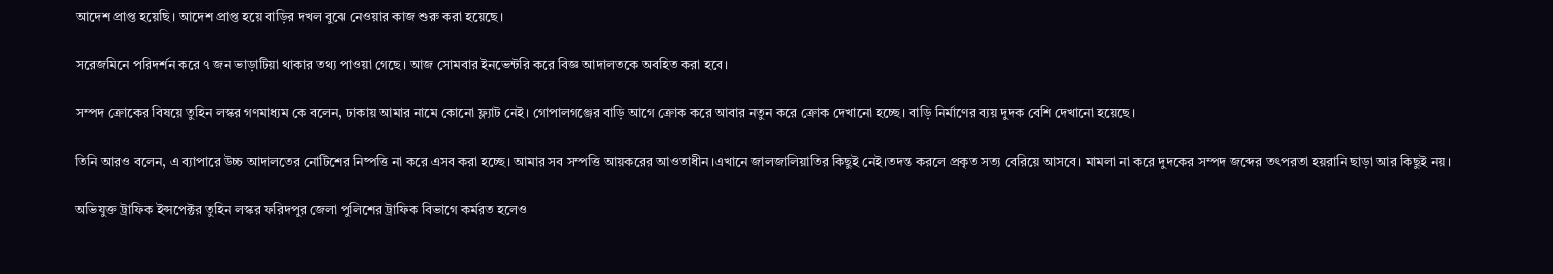আদেশ প্রাপ্ত হয়েছি। আদেশ প্রাপ্ত হয়ে বাড়ির দখল বুঝে নেওয়ার কাজ শুরু করা হয়েছে।

সরেজমিনে পরিদর্শন করে ৭ জন ভাড়াটিয়া থাকার তথ্য পাওয়া গেছে। আজ সোমবার ইনভেন্টরি করে বিজ্ঞ আদালতকে অবহিত করা হবে।

সম্পদ ক্রোকের বিষয়ে তুহিন লস্কর গণমাধ্যম কে বলেন, ঢাকায় আমার নামে কোনো ফ্ল্যাট নেই। গোপালগঞ্জের বাড়ি আগে ক্রোক করে আবার নতুন করে ক্রোক দেখানো হচ্ছে। বাড়ি নির্মাণের ব্যয় দুদক বেশি দেখানো হয়েছে।

তিনি আরও বলেন, এ ব্যাপারে উচ্চ আদালতের নোটিশের নিষ্পত্তি না করে এসব করা হচ্ছে। আমার সব সম্পত্তি আয়করের আওতাধীন।এখানে জালজালিয়াতির কিছুই নেই।তদন্ত করলে প্রকৃত সত্য বেরিয়ে আসবে। মামলা না করে দুদকের সম্পদ জব্দের তৎপরতা হয়রানি ছাড়া আর কিছুই নয়।

অভিযুক্ত ট্রাফিক ইন্সপেক্টর তুহিন লস্কর ফরিদপুর জেলা পুলিশের ট্রাফিক বিভাগে কর্মরত হলেও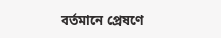বর্তমানে প্রেষণে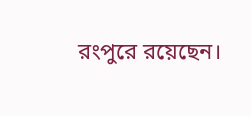রংপুরে রয়েছেন।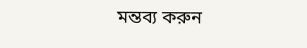মন্তব্য করুন